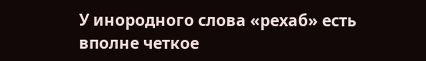У инородного слова «рехаб» есть вполне четкое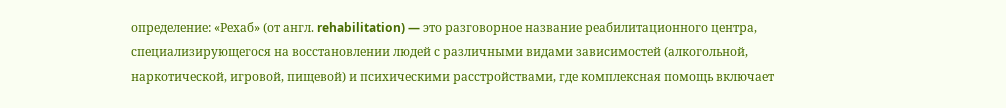определение: «Рехаб» (от англ. rehabilitation) — это разговорное название реабилитационного центра, специализирующегося на восстановлении людей с различными видами зависимостей (алкогольной, наркотической, игровой, пищевой) и психическими расстройствами, где комплексная помощь включает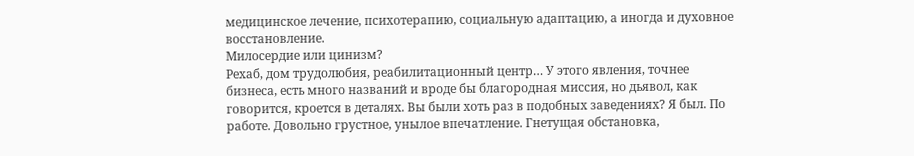медицинское лечение, психотерапию, социальную адаптацию, а иногда и духовное восстановление.
Милосердие или цинизм?
Рехаб, дом трудолюбия, реабилитационный центр… У этого явления, точнее бизнеса, есть много названий и вроде бы благородная миссия, но дьявол, как говорится, кроется в деталях. Вы были хоть раз в подобных заведениях? Я был. По работе. Довольно грустное, унылое впечатление. Гнетущая обстановка,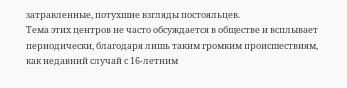затравленные, потухшие взгляды постояльцев.
Тема этих центров не часто обсуждается в обществе и всплывает периодически, благодаря лишь таким громким происшествиям, как недавний случай с 16-летним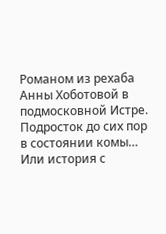Романом из рехаба Анны Хоботовой в подмосковной Истре. Подросток до сих пор в состоянии комы… Или история с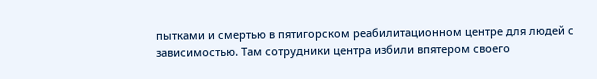пытками и смертью в пятигорском реабилитационном центре для людей с зависимостью. Там сотрудники центра избили впятером своего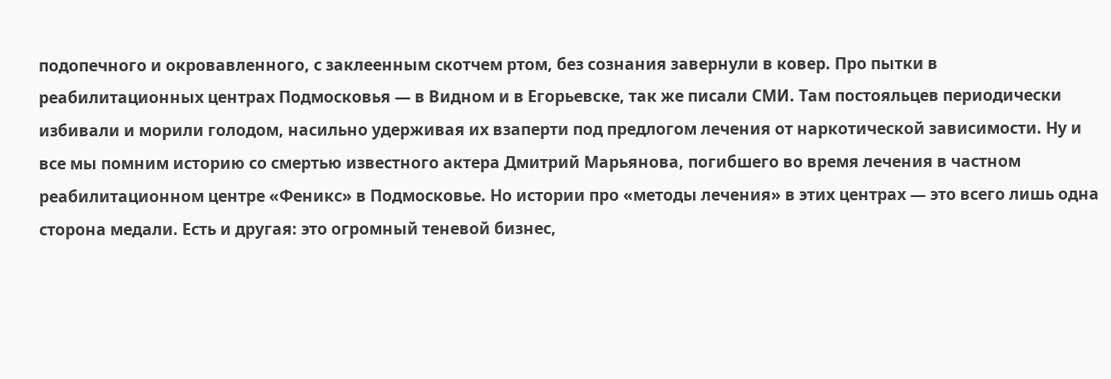подопечного и окровавленного, с заклеенным скотчем ртом, без сознания завернули в ковер. Про пытки в реабилитационных центрах Подмосковья — в Видном и в Егорьевске, так же писали СМИ. Там постояльцев периодически избивали и морили голодом, насильно удерживая их взаперти под предлогом лечения от наркотической зависимости. Ну и все мы помним историю со смертью известного актера Дмитрий Марьянова, погибшего во время лечения в частном реабилитационном центре «Феникс» в Подмосковье. Но истории про «методы лечения» в этих центрах — это всего лишь одна сторона медали. Есть и другая: это огромный теневой бизнес,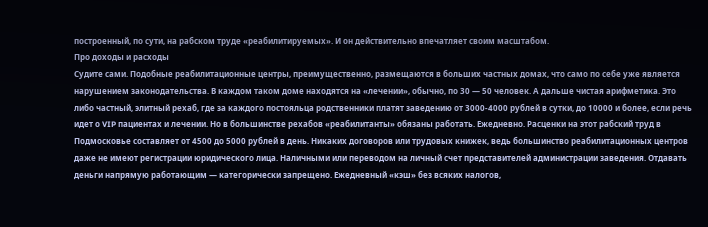построенный, по сути, на рабском труде «реабилитируемых». И он действительно впечатляет своим масштабом.
Про доходы и расходы
Судите сами. Подобные реабилитационные центры, преимущественно, размещаются в больших частных домах, что само по себе уже является нарушением законодательства. В каждом таком доме находятся на «лечении», обычно, по 30 — 50 человек. А дальше чистая арифметика. Это либо частный, элитный рехаб, где за каждого постояльца родственники платят заведению от 3000-4000 рублей в сутки, до 10000 и более, если речь идет о VIP пациентах и лечении. Но в большинстве рехабов «реабилитанты» обязаны работать. Ежедневно. Расценки на этот рабский труд в Подмосковье составляет от 4500 до 5000 рублей в день. Никаких договоров или трудовых книжек, ведь большинство реабилитационных центров даже не имеют регистрации юридического лица. Наличными или переводом на личный счет представителей администрации заведения. Отдавать деньги напрямую работающим — категорически запрещено. Ежедневный «кэш» без всяких налогов,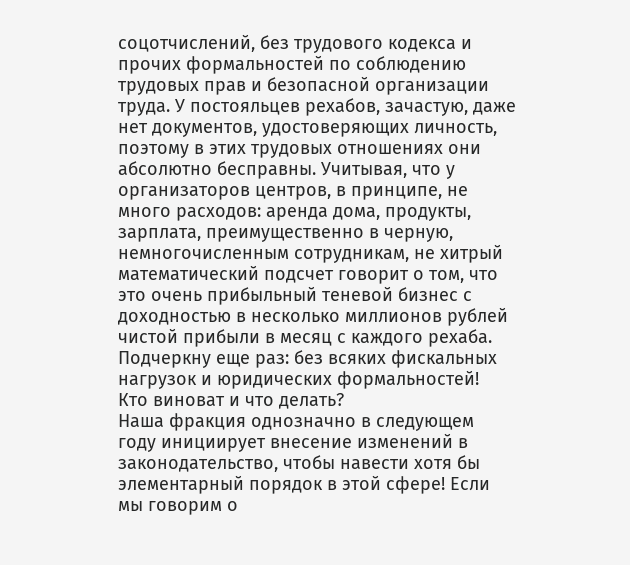соцотчислений, без трудового кодекса и прочих формальностей по соблюдению трудовых прав и безопасной организации труда. У постояльцев рехабов, зачастую, даже нет документов, удостоверяющих личность, поэтому в этих трудовых отношениях они абсолютно бесправны. Учитывая, что у организаторов центров, в принципе, не много расходов: аренда дома, продукты, зарплата, преимущественно в черную, немногочисленным сотрудникам, не хитрый математический подсчет говорит о том, что это очень прибыльный теневой бизнес с доходностью в несколько миллионов рублей чистой прибыли в месяц с каждого рехаба. Подчеркну еще раз: без всяких фискальных нагрузок и юридических формальностей!
Кто виноват и что делать?
Наша фракция однозначно в следующем году инициирует внесение изменений в законодательство, чтобы навести хотя бы элементарный порядок в этой сфере! Если мы говорим о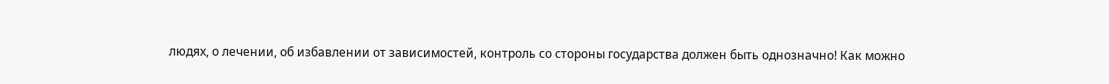людях, о лечении, об избавлении от зависимостей, контроль со стороны государства должен быть однозначно! Как можно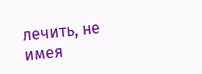лечить, не имея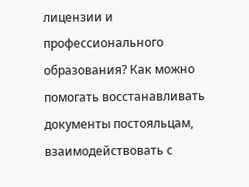лицензии и профессионального образования? Как можно помогать восстанавливать документы постояльцам, взаимодействовать с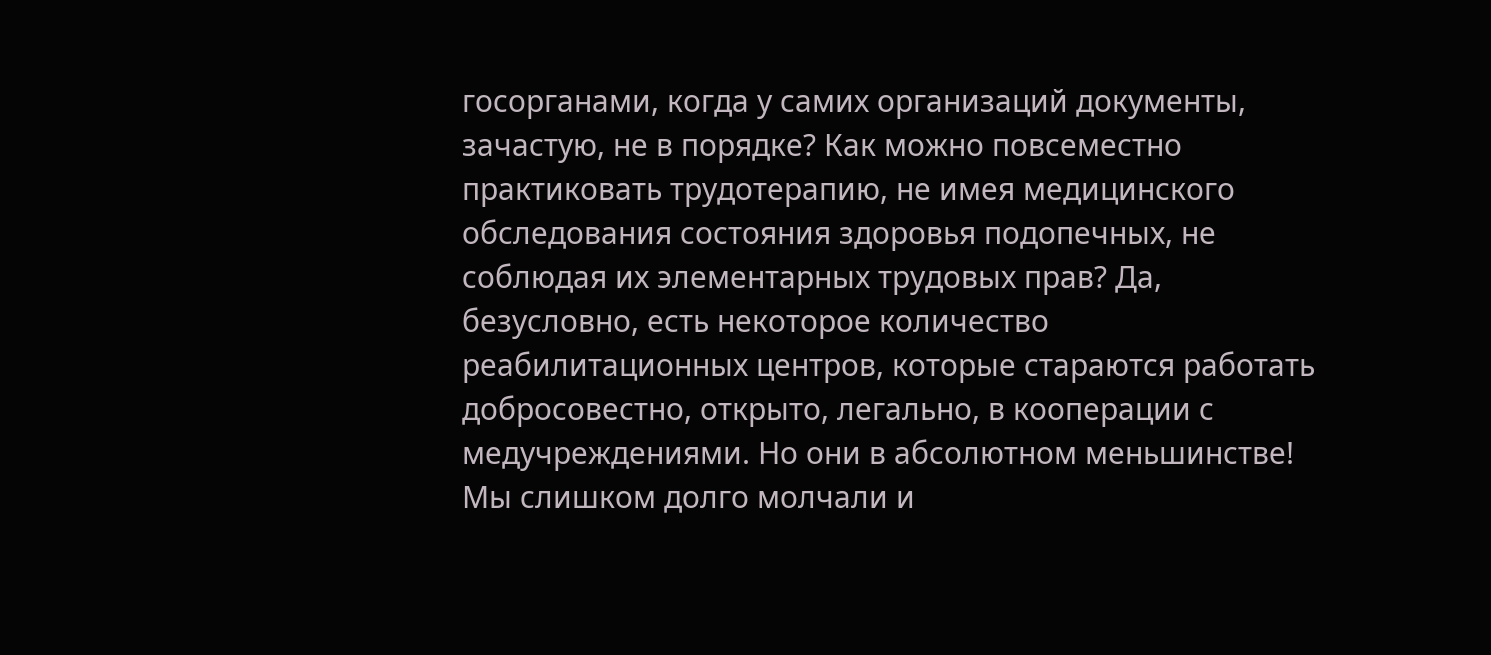госорганами, когда у самих организаций документы, зачастую, не в порядке? Как можно повсеместно практиковать трудотерапию, не имея медицинского обследования состояния здоровья подопечных, не соблюдая их элементарных трудовых прав? Да, безусловно, есть некоторое количество реабилитационных центров, которые стараются работать добросовестно, открыто, легально, в кооперации с медучреждениями. Но они в абсолютном меньшинстве!
Мы слишком долго молчали и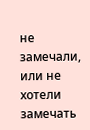не замечали, или не хотели замечать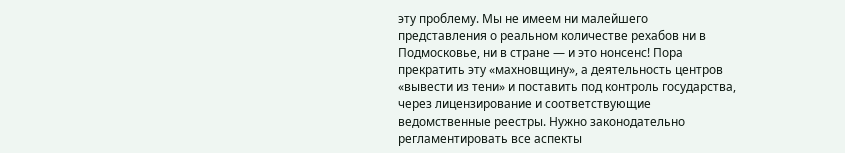эту проблему. Мы не имеем ни малейшего представления о реальном количестве рехабов ни в Подмосковье, ни в стране — и это нонсенс! Пора прекратить эту «махновщину», а деятельность центров «вывести из тени» и поставить под контроль государства, через лицензирование и соответствующие ведомственные реестры. Нужно законодательно регламентировать все аспекты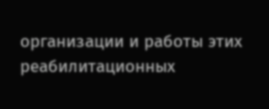организации и работы этих реабилитационных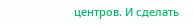центров. И сделать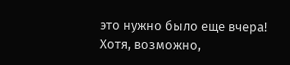это нужно было еще вчера! Хотя, возможно,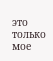это только мое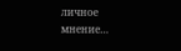личное мнение…